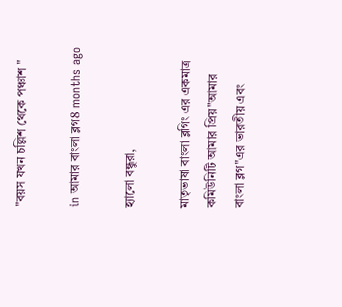"বয়স যখন চল্লিশ থেকে পঞ্চাশ "

in আমার বাংলা ব্লগ8 months ago

হ্যালো বন্ধুরা,

মাতৃভাষা বাংলা ব্লগিং এর একমাত্র কমিউনিটি আমার প্রিয়"আমার বাংলা ব্লগ"এর ভারতীয় এবং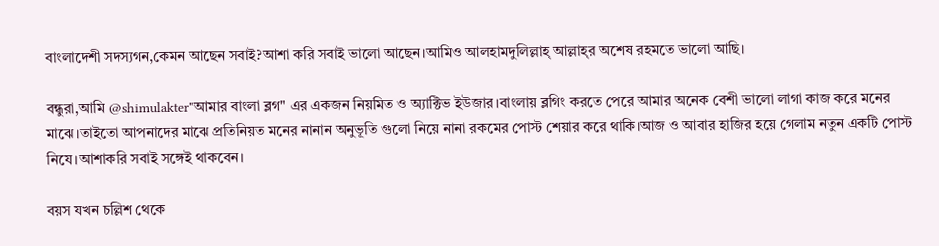বাংলাদেশী সদস্যগন,কেমন আছেন সবাই?আশা করি সবাই ভালো আছেন।আমিও আলহামদুলিল্লাহ্‌ আল্লাহ্‌র অশেষ রহমতে ভালো আছি।

বন্ধুরা,আমি @shimulakter"আমার বাংলা ব্লগ" এর একজন নিয়মিত ও অ্যাক্টিভ ইউজার।বাংলায় ব্লগিং করতে পেরে আমার অনেক বেশী ভালো লাগা কাজ করে মনের মাঝে।তাইতো আপনাদের মাঝে প্রতিনিয়ত মনের নানান অনুভূতি গুলো নিয়ে নানা রকমের পোস্ট শেয়ার করে থাকি।আজ ও আবার হাজির হয়ে গেলাম নতুন একটি পোস্ট নিযে।আশাকরি সবাই সঙ্গেই থাকবেন।

বয়স যখন চল্লিশ থেকে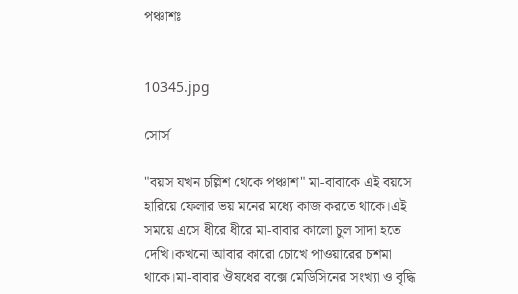পঞ্চাশঃ


10345.jpg

সোর্স

"বয়স যখন চল্লিশ থেকে পঞ্চাশ" মা-বাবাকে এই বয়সে হারিয়ে ফেলার ভয় মনের মধ্যে কাজ করতে থাকে।এই সময়ে এসে ধীরে ধীরে মা-বাবার কালো চুল সাদা হতে দেখি।কখনো আবার কারো চোখে পাওয়ারের চশমা থাকে।মা-বাবার ঔষধের বক্সে মেডিসিনের সংখ্যা ও বৃদ্ধি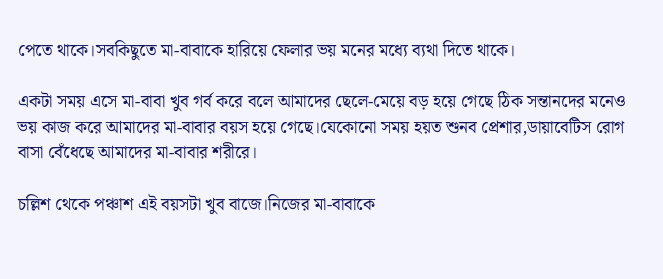পেতে থাকে।সবকিছুতে মা-বাবাকে হারিয়ে ফেলার ভয় মনের মধ্যে ব্যথা দিতে থাকে।

একটা সময় এসে মা-বাবা খুব গর্ব করে বলে আমাদের ছেলে-মেয়ে বড় হয়ে গেছে ঠিক সন্তানদের মনেও ভয় কাজ করে আমাদের মা-বাবার বয়স হয়ে গেছে।যেকোনো সময় হয়ত শুনব প্রেশার,ডায়াবেটিস রোগ বাসা বেঁধেছে আমাদের মা-বাবার শরীরে।

চল্লিশ থেকে পঞ্চাশ এই বয়সটা খুব বাজে।নিজের মা-বাবাকে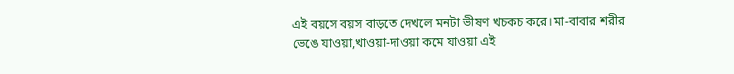এই বয়সে বয়স বাড়তে দেখলে মনটা ভীষণ খচকচ করে।মা-বাবার শরীর ভেঙে যাওয়া,খাওয়া-দাওয়া কমে যাওয়া এই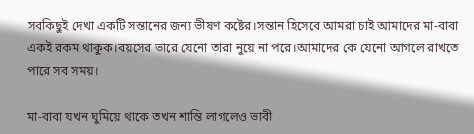সবকিছুই দেখা একটি সন্তানের জন্য ভীষণ কষ্টের।সন্তান হিসেবে আমরা চাই আমাদের মা-বাবা একই রকম থাকুক।বয়সের ভারে যেনো তারা নুয়ে না পরে।আমাদের কে যেনো আগলে রাখতে পারে সব সময়।

মা-বাবা যখন ঘুমিয়ে থাকে তখন শান্তি লাগলেও ভাবী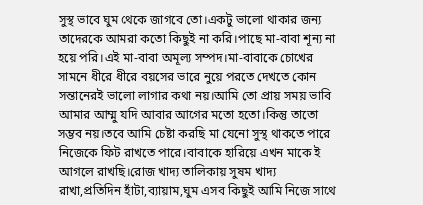সুস্থ ভাবে ঘুম থেকে জাগবে তো।একটু ভালো থাকার জন্য তাদেরকে আমরা কতো কিছুই না করি।পাছে মা-বাবা শূন্য না হয়ে পরি।এই মা-বাবা অমূল্য সম্পদ।মা-বাবাকে চোখের সামনে ধীরে ধীরে বয়সের ভারে নুয়ে পরতে দেখতে কোন সন্তানেরই ভালো লাগার কথা নয়।আমি তো প্রায় সময় ভাবি আমার আম্মু যদি আবার আগের মতো হতো।কিন্তু তাতো সম্ভব নয়।তবে আমি চেষ্টা করছি মা যেনো সুস্থ থাকতে পারে নিজেকে ফিট রাখতে পারে।বাবাকে হারিয়ে এখন মাকে ই আগলে রাখছি।রোজ খাদ্য তালিকায় সুষম খাদ্য রাখা,প্রতিদিন হাঁটা,ব্যায়াম,ঘুম এসব কিছুই আমি নিজে সাথে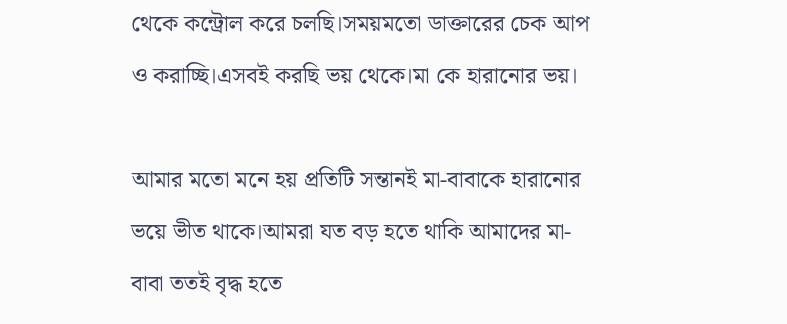থেকে কন্ট্রোল করে চলছি।সময়মতো ডাক্তারের চেক আপ ও করাচ্ছি।এসবই করছি ভয় থেকে।মা কে হারানোর ভয়।

আমার মতো মনে হয় প্রতিটি সন্তানই মা-বাবাকে হারানোর ভয়ে ভীত থাকে।আমরা যত বড় হতে থাকি আমাদের মা-বাবা ততই বৃদ্ধ হতে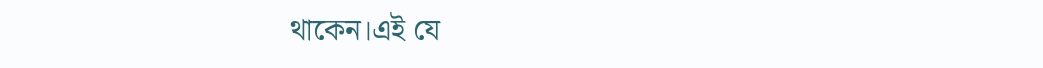থাকেন।এই যে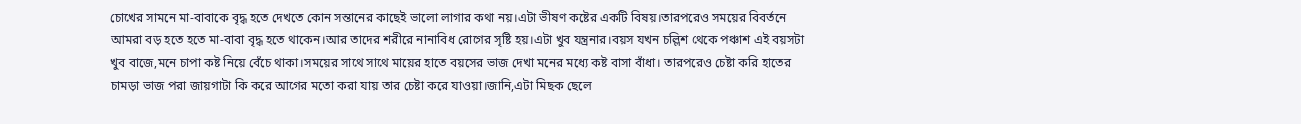চোখের সামনে মা-বাবাকে বৃদ্ধ হতে দেখতে কোন সন্তানের কাছেই ভালো লাগার কথা নয়।এটা ভীষণ কষ্টের একটি বিষয়।তারপরেও সময়ের বিবর্তনে আমরা বড় হতে হতে মা-বাবা বৃদ্ধ হতে থাকেন।আর তাদের শরীরে নানাবিধ রোগের সৃষ্টি হয়।এটা খুব যন্ত্রনার।বয়স যখন চল্লিশ থেকে পঞ্চাশ এই বয়সটা খুব বাজে,মনে চাপা কষ্ট নিয়ে বেঁচে থাকা।সময়ের সাথে সাথে মায়ের হাতে বয়সের ভাজ দেখা মনের মধ্যে কষ্ট বাসা বাঁধা। তারপরেও চেষ্টা করি হাতের চামড়া ভাজ পরা জায়গাটা কি করে আগের মতো করা যায় তার চেষ্টা করে যাওয়া।জানি,এটা মিছক ছেলে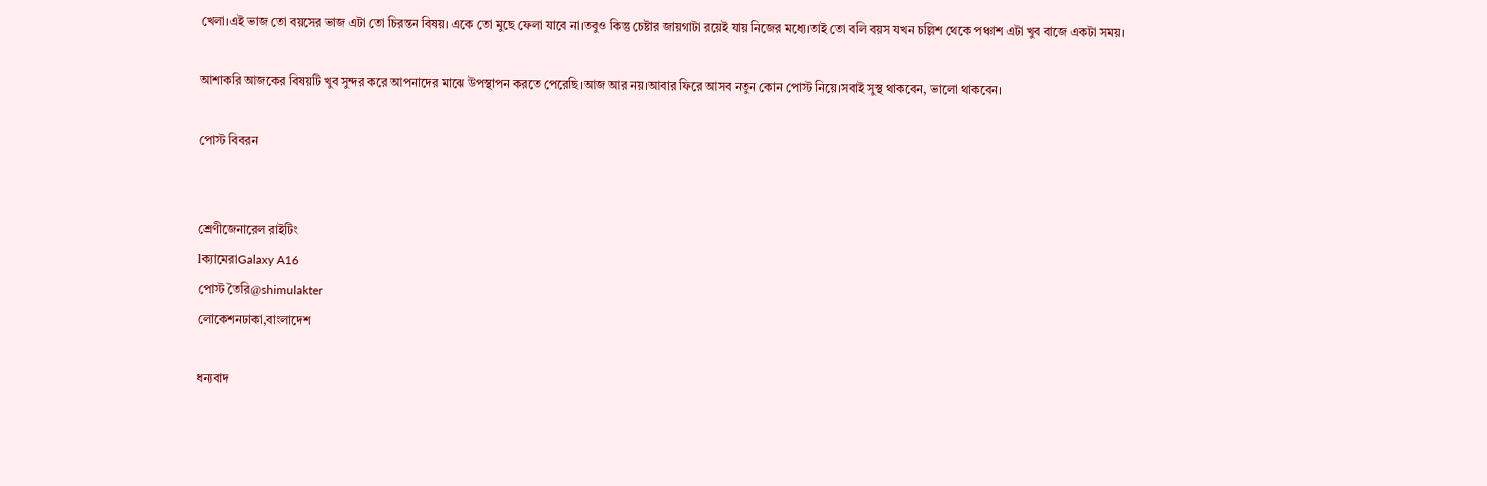খেলা।এই ভাজ তো বয়সের ভাজ এটা তো চিরন্তন বিষয়। একে তো মুছে ফেলা যাবে না।তবুও কিন্তু চেষ্টার জায়গাটা রয়েই যায় নিজের মধ্যে।তাই তো বলি বয়স যখন চল্লিশ থেকে পঞ্চাশ এটা খুব বাজে একটা সময়।

আশাকরি আজকের বিষয়টি খুব সুন্দর করে আপনাদের মাঝে উপস্থাপন করতে পেরেছি।আজ আর নয়।আবার ফিরে আসব নতুন কোন পোস্ট নিয়ে।সবাই সুস্থ থাকবেন, ভালো থাকবেন।

পোস্ট বিবরন


শ্রেণীজেনারেল রাইটিং
lক্যামেরাGalaxy A16
পোস্ট তৈরি@shimulakter
লোকেশনঢাকা,বাংলাদেশ

ধন্যবাদ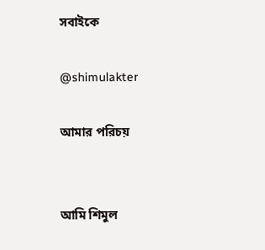সবাইকে

@shimulakter

আমার পরিচয়


আমি শিমুল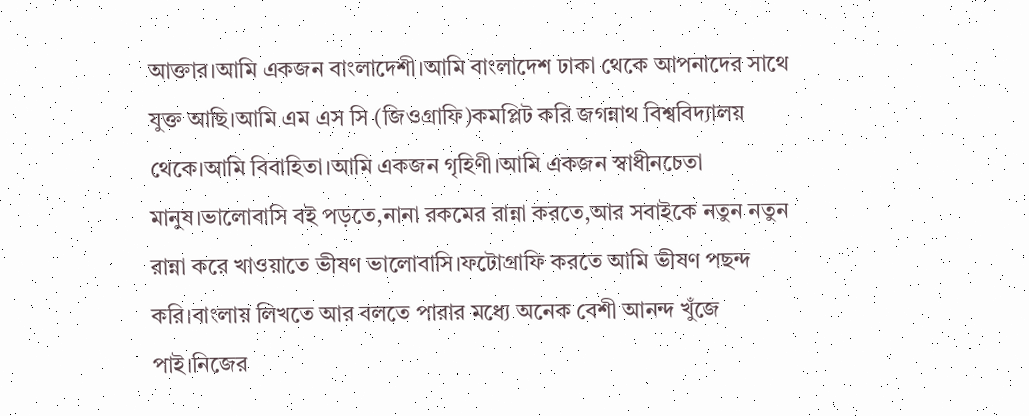আক্তার।আমি একজন বাংলাদেশী।আমি বাংলাদেশ ঢাকা থেকে আপনাদের সাথে যুক্ত আছি।আমি এম এস সি (জিওগ্রাফি)কমপ্লিট করি জগন্নাথ বিশ্ববিদ্যালয় থেকে।আমি বিবাহিতা।আমি একজন গৃহিণী।আমি একজন স্বাধীনচেতা মানুষ।ভালোবাসি বই পড়তে,নানা রকমের রান্না করতে,আর সবাইকে নতুন নতুন রান্না করে খাওয়াতে ভীষণ ভালোবাসি।ফটোগ্রাফি করতে আমি ভীষণ পছন্দ করি।বাংলায় লিখতে আর বলতে পারার মধ্যে অনেক বেশী আনন্দ খুঁজে পাই।নিজের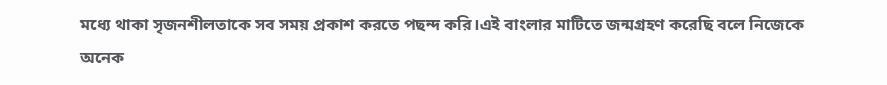মধ্যে থাকা সৃজনশীলতাকে সব সময় প্রকাশ করতে পছন্দ করি।এই বাংলার মাটিতে জন্মগ্রহণ করেছি বলে নিজেকে অনেক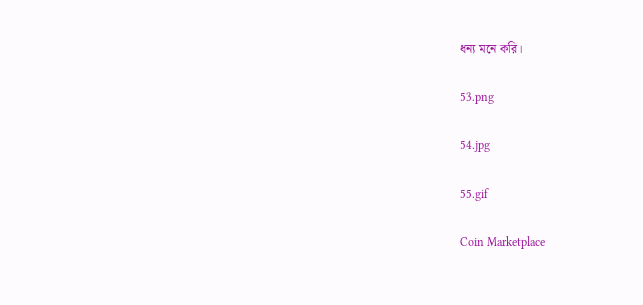ধন্য মনে করি।

53.png

54.jpg

55.gif

Coin Marketplace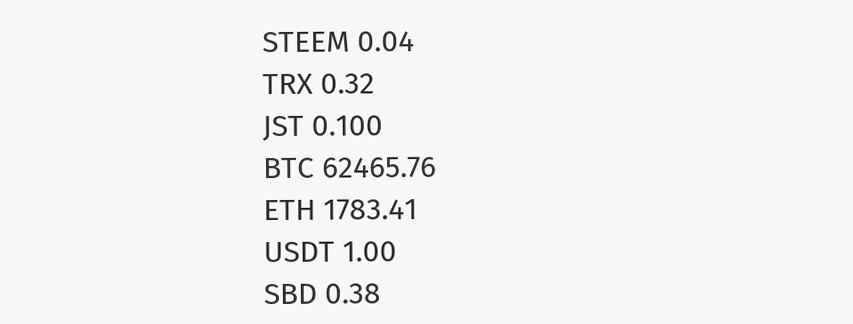STEEM 0.04
TRX 0.32
JST 0.100
BTC 62465.76
ETH 1783.41
USDT 1.00
SBD 0.38